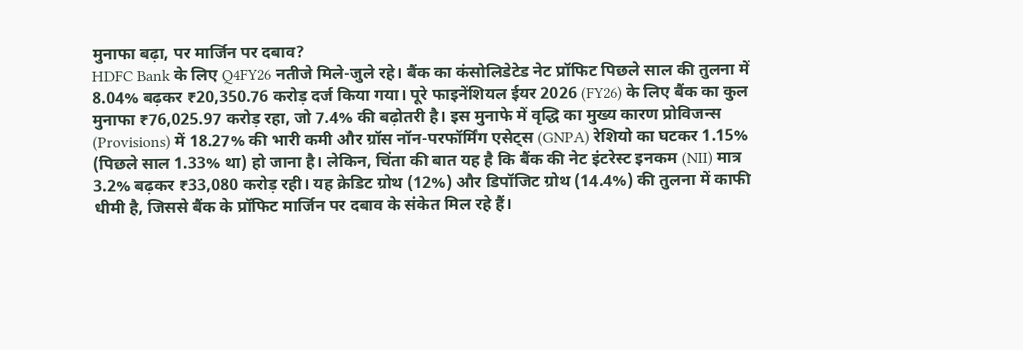मुनाफा बढ़ा, पर मार्जिन पर दबाव?
HDFC Bank के लिए Q4FY26 नतीजे मिले-जुले रहे। बैंक का कंसोलिडेटेड नेट प्रॉफिट पिछले साल की तुलना में 8.04% बढ़कर ₹20,350.76 करोड़ दर्ज किया गया। पूरे फाइनेंशियल ईयर 2026 (FY26) के लिए बैंक का कुल मुनाफा ₹76,025.97 करोड़ रहा, जो 7.4% की बढ़ोतरी है। इस मुनाफे में वृद्धि का मुख्य कारण प्रोविजन्स (Provisions) में 18.27% की भारी कमी और ग्रॉस नॉन-परफॉर्मिंग एसेट्स (GNPA) रेशियो का घटकर 1.15% (पिछले साल 1.33% था) हो जाना है। लेकिन, चिंता की बात यह है कि बैंक की नेट इंटरेस्ट इनकम (NII) मात्र 3.2% बढ़कर ₹33,080 करोड़ रही। यह क्रेडिट ग्रोथ (12%) और डिपॉजिट ग्रोथ (14.4%) की तुलना में काफी धीमी है, जिससे बैंक के प्रॉफिट मार्जिन पर दबाव के संकेत मिल रहे हैं।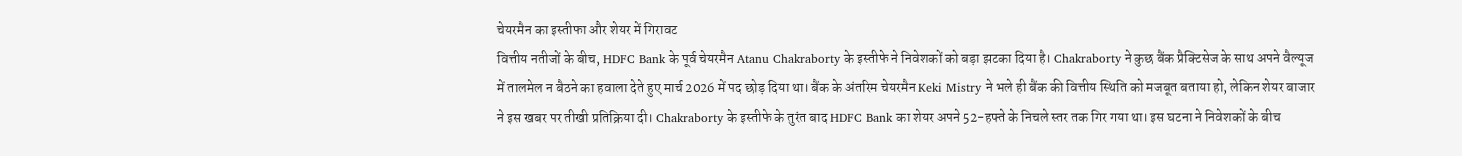चेयरमैन का इस्तीफा और शेयर में गिरावट
वित्तीय नतीजों के बीच, HDFC Bank के पूर्व चेयरमैन Atanu Chakraborty के इस्तीफे ने निवेशकों को बड़ा झटका दिया है। Chakraborty ने कुछ बैंक प्रैक्टिसेज के साथ अपने वैल्यूज में तालमेल न बैठने का हवाला देते हुए मार्च 2026 में पद छोड़ दिया था। बैंक के अंतरिम चेयरमैन Keki Mistry ने भले ही बैंक की वित्तीय स्थिति को मजबूत बताया हो, लेकिन शेयर बाजार ने इस खबर पर तीखी प्रतिक्रिया दी। Chakraborty के इस्तीफे के तुरंत बाद HDFC Bank का शेयर अपने 52-हफ्ते के निचले स्तर तक गिर गया था। इस घटना ने निवेशकों के बीच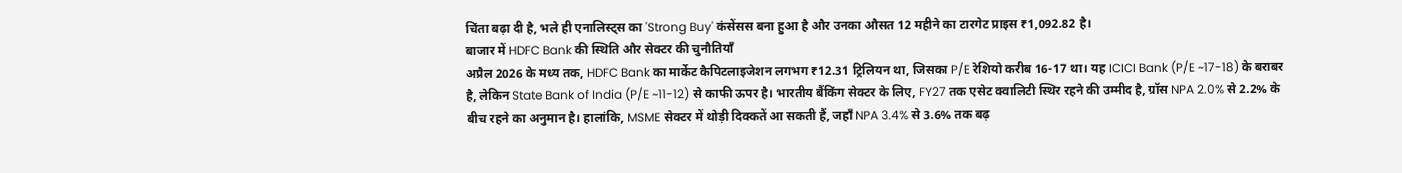चिंता बढ़ा दी है, भले ही एनालिस्ट्स का 'Strong Buy' कंसेंसस बना हुआ है और उनका औसत 12 महीने का टारगेट प्राइस ₹1,092.82 है।
बाजार में HDFC Bank की स्थिति और सेक्टर की चुनौतियाँ
अप्रैल 2026 के मध्य तक, HDFC Bank का मार्केट कैपिटलाइजेशन लगभग ₹12.31 ट्रिलियन था, जिसका P/E रेशियो करीब 16-17 था। यह ICICI Bank (P/E ~17-18) के बराबर है, लेकिन State Bank of India (P/E ~11-12) से काफी ऊपर है। भारतीय बैंकिंग सेक्टर के लिए, FY27 तक एसेट क्वालिटी स्थिर रहने की उम्मीद है, ग्रॉस NPA 2.0% से 2.2% के बीच रहने का अनुमान है। हालांकि, MSME सेक्टर में थोड़ी दिक्कतें आ सकती हैं, जहाँ NPA 3.4% से 3.6% तक बढ़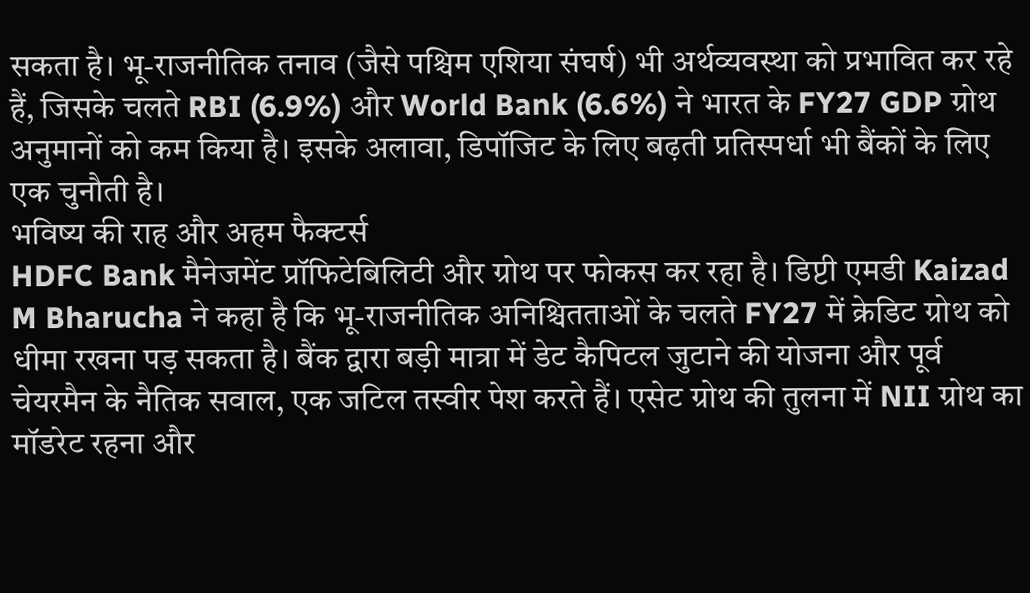सकता है। भू-राजनीतिक तनाव (जैसे पश्चिम एशिया संघर्ष) भी अर्थव्यवस्था को प्रभावित कर रहे हैं, जिसके चलते RBI (6.9%) और World Bank (6.6%) ने भारत के FY27 GDP ग्रोथ अनुमानों को कम किया है। इसके अलावा, डिपॉजिट के लिए बढ़ती प्रतिस्पर्धा भी बैंकों के लिए एक चुनौती है।
भविष्य की राह और अहम फैक्टर्स
HDFC Bank मैनेजमेंट प्रॉफिटेबिलिटी और ग्रोथ पर फोकस कर रहा है। डिप्टी एमडी Kaizad M Bharucha ने कहा है कि भू-राजनीतिक अनिश्चितताओं के चलते FY27 में क्रेडिट ग्रोथ को धीमा रखना पड़ सकता है। बैंक द्वारा बड़ी मात्रा में डेट कैपिटल जुटाने की योजना और पूर्व चेयरमैन के नैतिक सवाल, एक जटिल तस्वीर पेश करते हैं। एसेट ग्रोथ की तुलना में NII ग्रोथ का मॉडरेट रहना और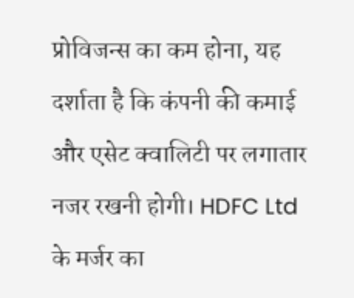प्रोविजन्स का कम होना, यह दर्शाता है कि कंपनी की कमाई और एसेट क्वालिटी पर लगातार नजर रखनी होगी। HDFC Ltd के मर्जर का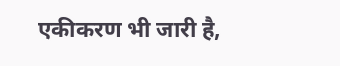एकीकरण भी जारी है,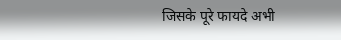जिसके पूरे फायदे अभी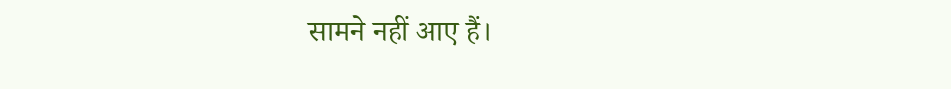सामने नहीं आए हैं।